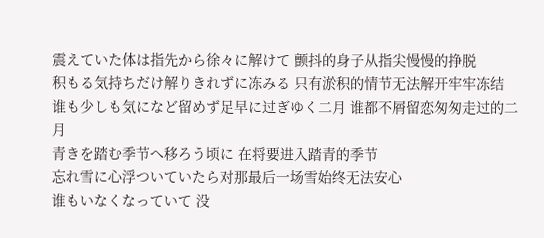震えていた体は指先から徐々に解けて 颤抖的身子从指尖慢慢的挣脱
积もる気持ちだけ解りきれずに冻みる 只有淤积的情节无法解开牢牢冻结
谁も少しも気になど留めず足早に过ぎゆく二月 谁都不屑留恋匆匆走过的二月
青きを踏む季节へ移ろう顷に 在将要进入踏青的季节
忘れ雪に心浮ついていたら对那最后一场雪始终无法安心
谁もいなくなっていて 没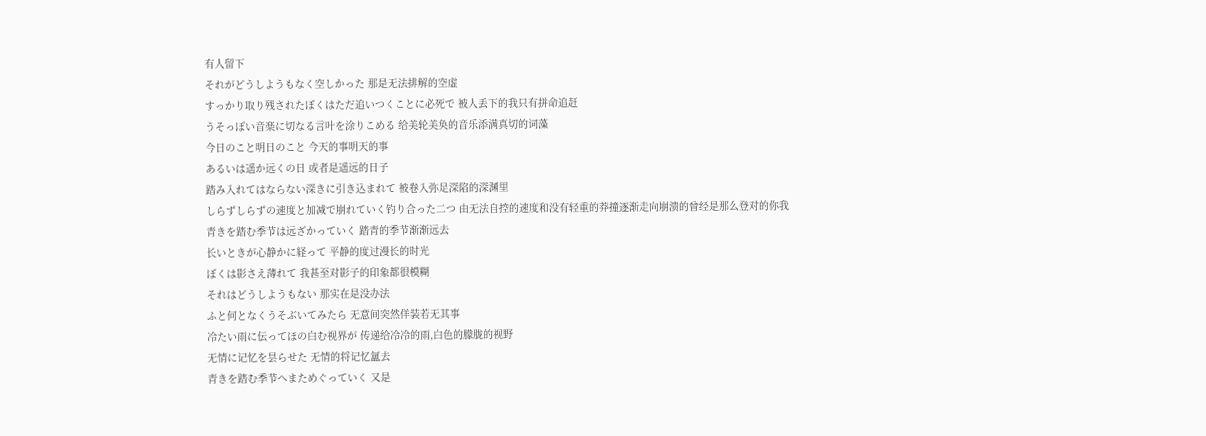有人留下
それがどうしようもなく空しかった 那是无法排解的空虚
すっかり取り残されたぼくはただ追いつくことに必死で 被人丢下的我只有拼命追赶
うそっぽい音楽に切なる言叶を涂りこめる 给美轮美奂的音乐添满真切的词藻
今日のこと明日のこと 今天的事明天的事
あるいは遥か远くの日 或者是遥远的日子
踏み入れてはならない深きに引き込まれて 被卷入弥足深陷的深渊里
しらずしらずの速度と加减で崩れていく钓り合った二つ 由无法自控的速度和没有轻重的莽撞逐渐走向崩溃的曾经是那么登对的你我
青きを踏む季节は远ざかっていく 踏青的季节渐渐远去
长いときが心静かに経って 平静的度过漫长的时光
ぼくは影さえ薄れて 我甚至对影子的印象都很模糊
それはどうしようもない 那实在是没办法
ふと何となくうそぶいてみたら 无意间突然佯装若无其事
冷たい雨に伝ってほの白む视界が 传递给冷冷的雨,白色的朦胧的视野
无情に记忆を昙らせた 无情的将记忆氲去
青きを踏む季节へまためぐっていく 又是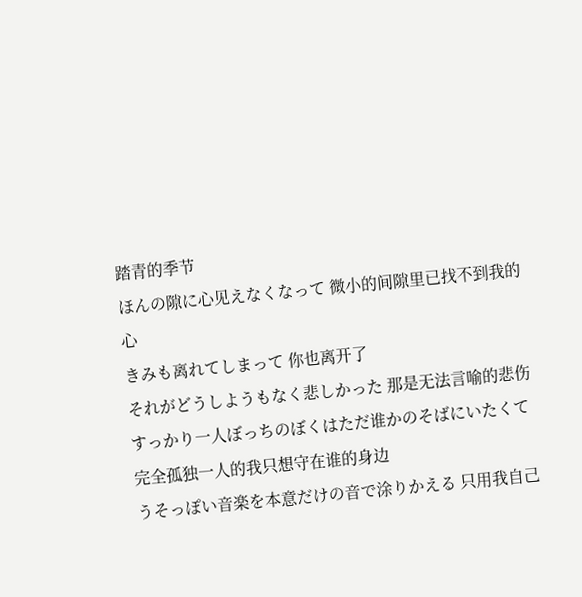踏青的季节
ほんの隙に心见えなくなって 微小的间隙里已找不到我的心
きみも离れてしまって 你也离开了
それがどうしようもなく悲しかった 那是无法言喻的悲伤
すっかり一人ぼっちのぼくはただ谁かのそばにいたくて 完全孤独一人的我只想守在谁的身边
うそっぽい音楽を本意だけの音で涂りかえる 只用我自己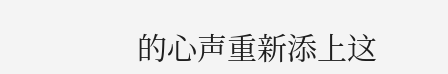的心声重新添上这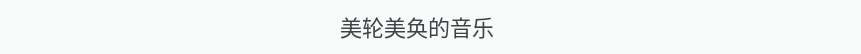美轮美奂的音乐